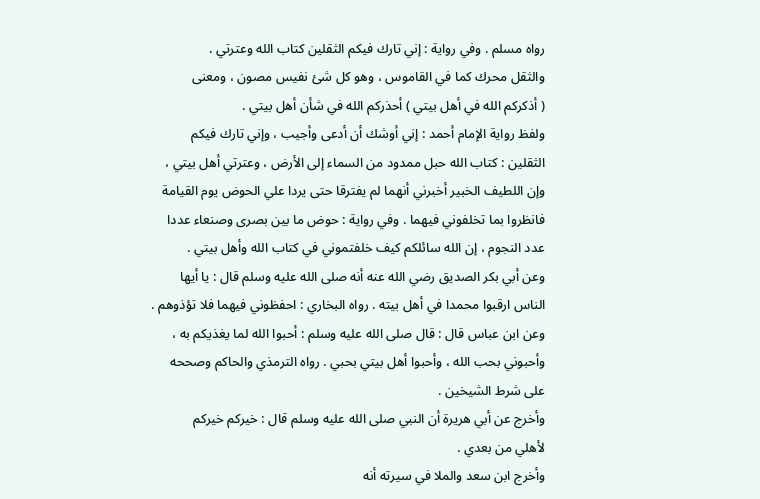رواه مسلم . وفي رواية : إني تارك فيكم الثقلين كتاب الله وعترتي .
والثقل محرك كما في القاموس ، وهو كل شئ نفيس مصون ، ومعنى
( أذكركم الله في أهل بيتي ) أحذركم الله في شأن أهل بيتي .
ولفظ رواية الإمام أحمد : إني أوشك أن أدعى وأجيب ، وإني تارك فيكم
الثقلين : كتاب الله حبل ممدود من السماء إلى الأرض ، وعترتي أهل بيتي ،
وإن اللطيف الخبير أخبرني أنهما لم يفترقا حتى يردا علي الحوض يوم القيامة
فانظروا بما تخلفوني فيهما . وفي رواية : حوض ما بين بصرى وصنعاء عددا
عدد النجوم ، إن الله سائلكم كيف خلفتموني في كتاب الله وأهل بيتي .
وعن أبي بكر الصديق رضي الله عنه أنه صلى الله عليه وسلم قال : يا أيها
الناس ارقبوا محمدا في أهل بيته . رواه البخاري : احفظوني فيهما فلا تؤذوهم .
وعن ابن عباس قال : قال صلى الله عليه وسلم : أحبوا الله لما يغذيكم به ،
وأحبوني بحب الله ، وأحبوا أهل بيتي بحبي . رواه الترمذي والحاكم وصححه
على شرط الشيخين .
وأخرج عن أبي هريرة أن النبي صلى الله عليه وسلم قال : خيركم خيركم
لأهلي من بعدي .
وأخرج ابن سعد والملا في سيرته أنه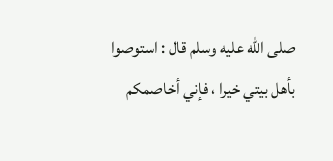صلى الله عليه وسلم قال : استوصوا
بأهل بيتي خيرا ، فإني أخاصمكم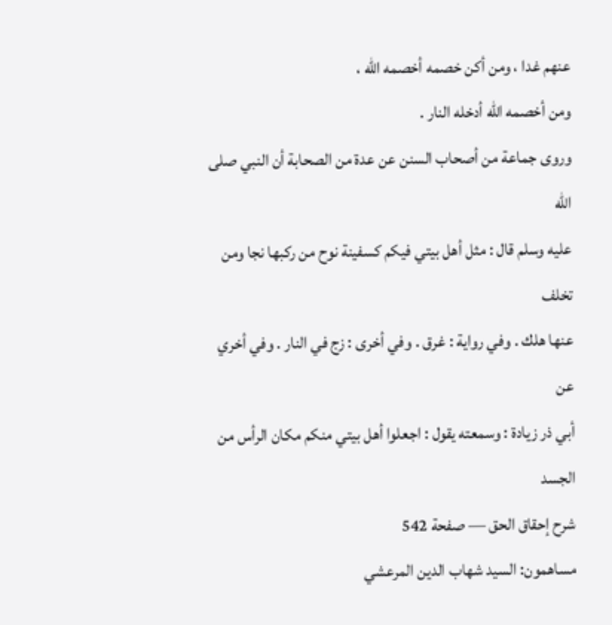عنهم غدا ، ومن أكن خصمه أخصمه الله ،
ومن أخصمه الله أدخله النار .
وروى جماعة من أصحاب السنن عن عدة من الصحابة أن النبي صلى الله
عليه وسلم قال : مثل أهل بيتي فيكم كسفينة نوح من ركبها نجا ومن تخلف
عنها هلك . وفي رواية : غرق . وفي أخرى : زج في النار . وفي أخري عن
أبي ذر زيادة : وسمعته يقول : اجعلوا أهل بيتي منكم مكان الرأس من الجسد
شرح إحقاق الحق — صفحة 542
مساهمون: السيد شهاب الدين المرعشي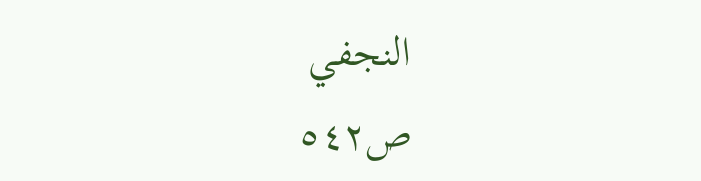النجفي
ص٥٤٢